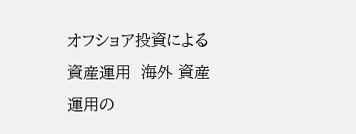オフショア投資による資産運用  海外 資産運用の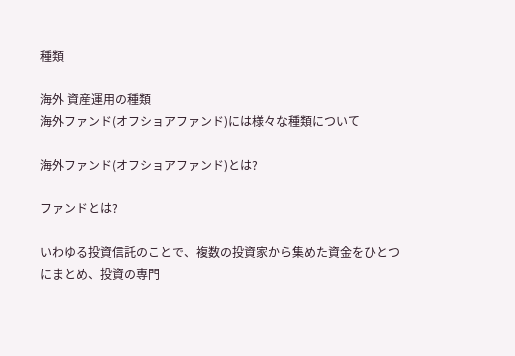種類

海外 資産運用の種類
海外ファンド(オフショアファンド)には様々な種類について

海外ファンド(オフショアファンド)とは?

ファンドとは?

いわゆる投資信託のことで、複数の投資家から集めた資金をひとつにまとめ、投資の専門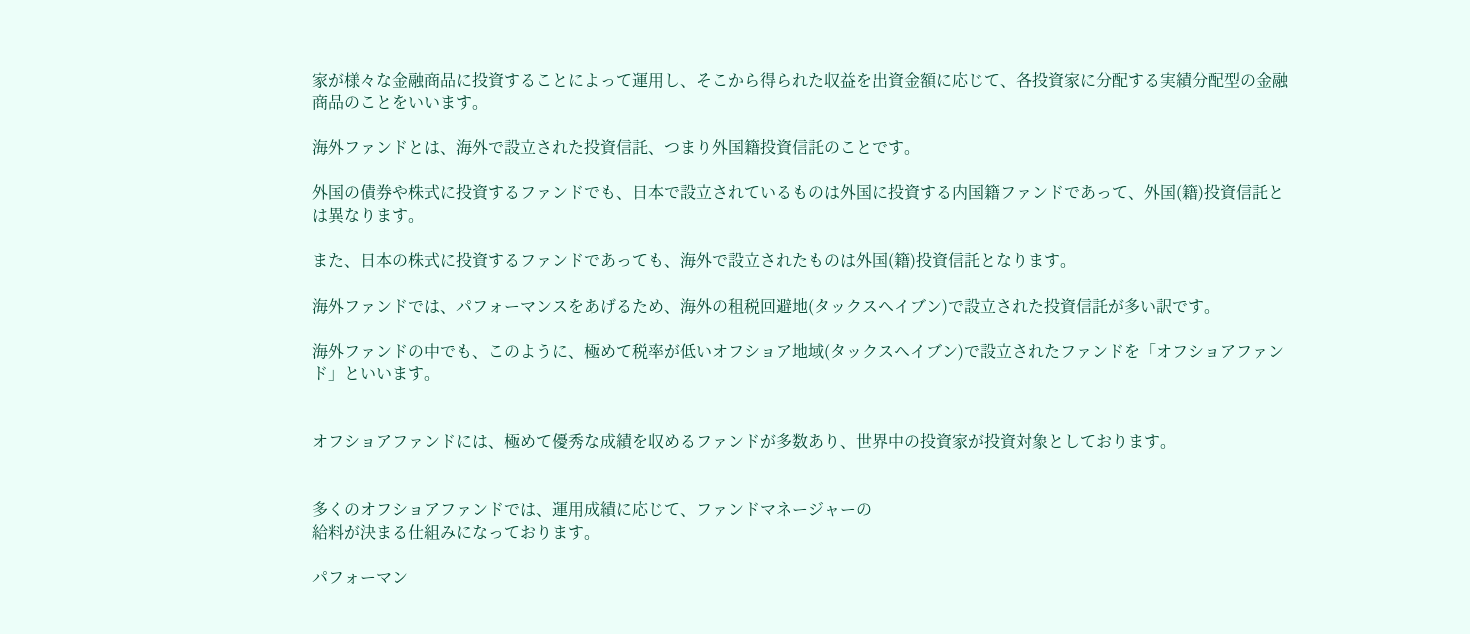家が様々な金融商品に投資することによって運用し、そこから得られた収益を出資金額に応じて、各投資家に分配する実績分配型の金融商品のことをいいます。

海外ファンドとは、海外で設立された投資信託、つまり外国籍投資信託のことです。

外国の債券や株式に投資するファンドでも、日本で設立されているものは外国に投資する内国籍ファンドであって、外国(籍)投資信託とは異なります。

また、日本の株式に投資するファンドであっても、海外で設立されたものは外国(籍)投資信託となります。

海外ファンドでは、パフォーマンスをあげるため、海外の租税回避地(タックスヘイブン)で設立された投資信託が多い訳です。

海外ファンドの中でも、このように、極めて税率が低いオフショア地域(タックスヘイブン)で設立されたファンドを「オフショアファンド」といいます。


オフショアファンドには、極めて優秀な成績を収めるファンドが多数あり、世界中の投資家が投資対象としております。


多くのオフショアファンドでは、運用成績に応じて、ファンドマネージャーの
給料が決まる仕組みになっております。

パフォーマン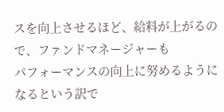スを向上させるほど、給料が上がるので、ファンドマネージャーも
パフォーマンスの向上に努めるようになるという訳で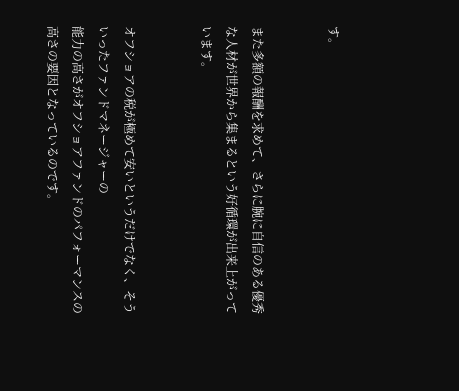す。


また多額の報酬を求めて、さらに腕に自信のある優秀な人材が世界から集まるという好循環が出来上がっています。


オフショアの税が極めて安いというだけでなく、そういったファンドマネージャーの
能力の高さがオフショアファンドのパフォーマンスの高さの要因となっているのです。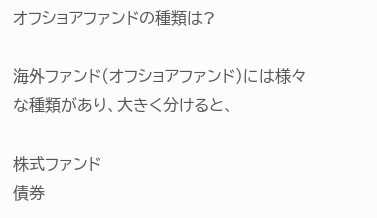オフショアファンドの種類は?

海外ファンド(オフショアファンド)には様々な種類があり、大きく分けると、

株式ファンド
債券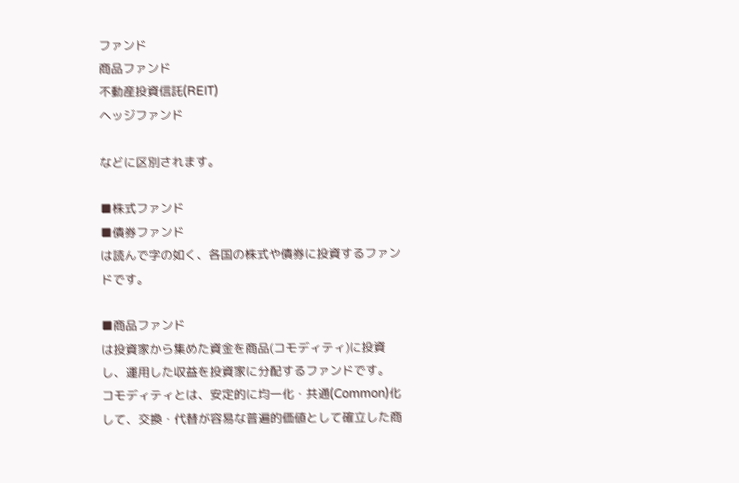ファンド
商品ファンド
不動産投資信託(REIT)
ヘッジファンド

などに区別されます。

■株式ファンド
■債券ファンド
は読んで字の如く、各国の株式や債券に投資するファンドです。

■商品ファンド
は投資家から集めた資金を商品(コモディティ)に投資し、運用した収益を投資家に分配するファンドです。
コモディティとは、安定的に均一化・共通(Common)化して、交換・代替が容易な普遍的価値として確立した商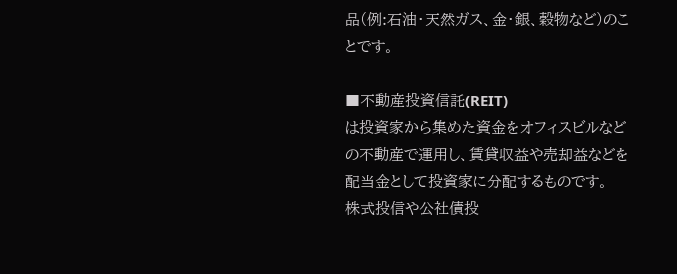品(例:石油・天然ガス、金・銀、穀物など)のことです。

■不動産投資信託(REIT)
は投資家から集めた資金をオフィスビルなどの不動産で運用し、賃貸収益や売却益などを配当金として投資家に分配するものです。
株式投信や公社債投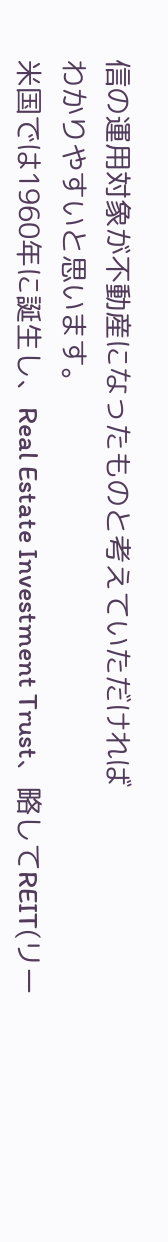信の運用対象が不動産になったものと考えていただければ
わかりやすいと思います。
米国では1960年に誕生し、Real Estate Investment Trust、略してREIT(リー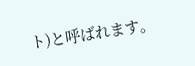ト)と呼ばれます。